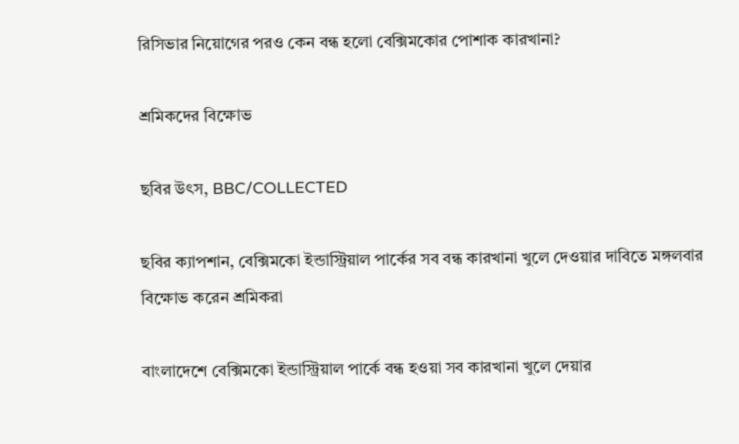রিসিভার নিয়োগের পরও কেন বন্ধ হলো বেক্সিমকোর পোশাক কারখানা?

শ্রমিকদের বিক্ষোভ

ছবির উৎস, BBC/COLLECTED

ছবির ক্যাপশান, বেক্সিমকো ইন্ডাস্ট্রিয়াল পার্কের সব বন্ধ কারখানা খুলে দেওয়ার দাবিতে মঙ্গলবার বিক্ষোভ করেন শ্রমিকরা

বাংলাদেশে বেক্সিমকো ইন্ডাস্ট্রিয়াল পার্কে বন্ধ হওয়া সব কারখানা খুলে দেয়ার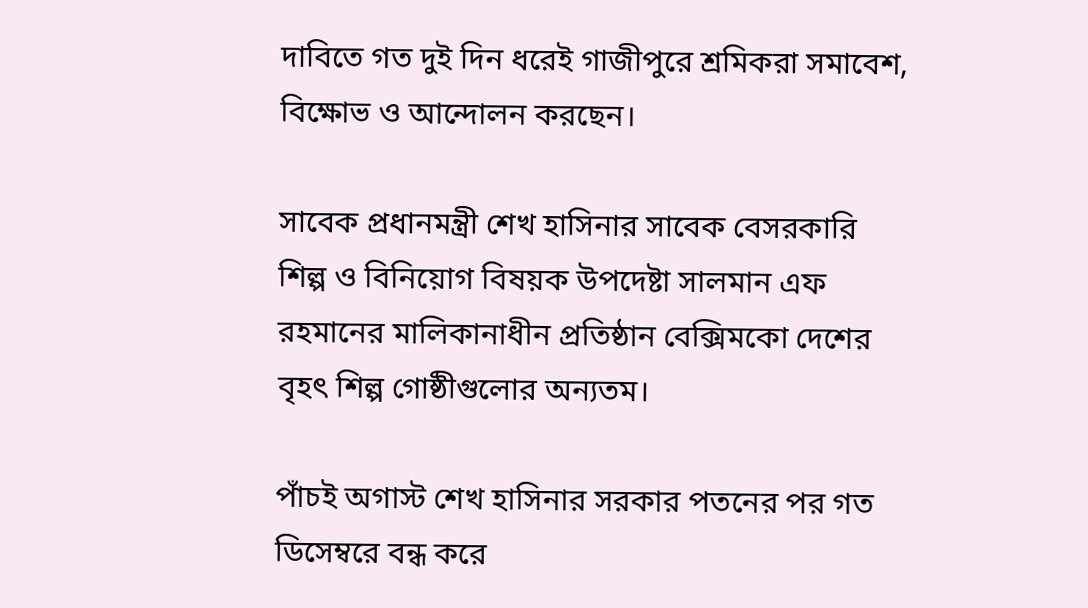দাবিতে গত দুই দিন ধরেই গাজীপুরে শ্রমিকরা সমাবেশ, বিক্ষোভ ও আন্দোলন করছেন।

সাবেক প্রধানমন্ত্রী শেখ হাসিনার সাবেক বেসরকারি শিল্প ও বিনিয়োগ বিষয়ক উপদেষ্টা সালমান এফ রহমানের মালিকানাধীন প্রতিষ্ঠান বেক্সিমকো দেশের বৃহৎ শিল্প গোষ্ঠীগুলোর অন্যতম।

পাঁচই অগাস্ট শেখ হাসিনার সরকার পতনের পর গত ডিসেম্বরে বন্ধ করে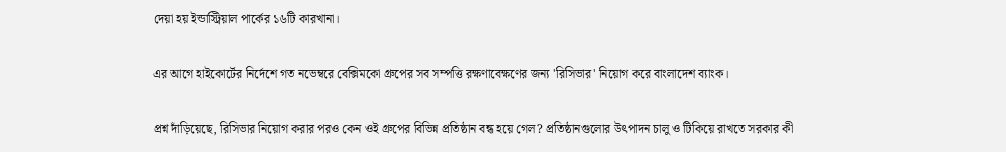দেয়া হয় ইন্ডাস্ট্রিয়াল পার্কের ১৬টি কারখানা।

এর আগে হাইকোর্টের নির্দেশে গত নভেম্বরে বেক্সিমকো গ্রুপের সব সম্পত্তি রক্ষণাবেক্ষণের জন্য 'রিসিভার' নিয়োগ করে বাংলাদেশ ব্যাংক।

প্রশ্ন দাঁড়িয়েছে, রিসিভার নিয়োগ করার পরও কেন ওই গ্রুপের বিভিন্ন প্রতিষ্ঠান বন্ধ হয়ে গেল? প্রতিষ্ঠানগুলোর উৎপাদন চালু ও টিকিয়ে রাখতে সরকার কী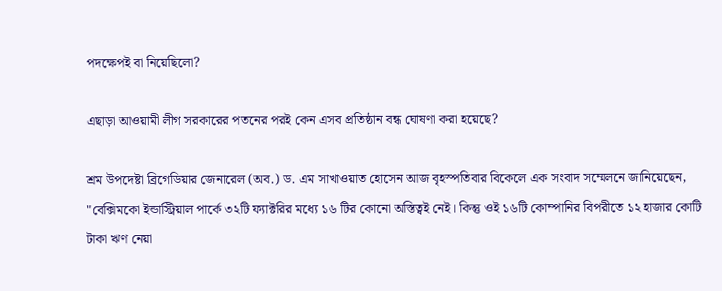পদক্ষেপই বা নিয়েছিলো?

এছাড়া আওয়ামী লীগ সরকারের পতনের পরই কেন এসব প্রতিষ্ঠান বন্ধ ঘোষণা করা হয়েছে?

শ্রম উপদেষ্টা ব্রিগেডিয়ার জেনারেল (অব.) ড. এম সাখাওয়াত হোসেন আজ বৃহস্পতিবার বিকেলে এক সংবাদ সম্মেলনে জানিয়েছেন, "বেক্সিমকো ইন্ডাস্ট্রিয়াল পার্কে ৩২টি ফ্যাক্টরির মধ্যে ১৬ টির কোনো অস্তিত্বই নেই। কিন্তু ওই ১৬টি কোম্পানির বিপরীতে ১২ হাজার কোটি টাকা ঋণ নেয়া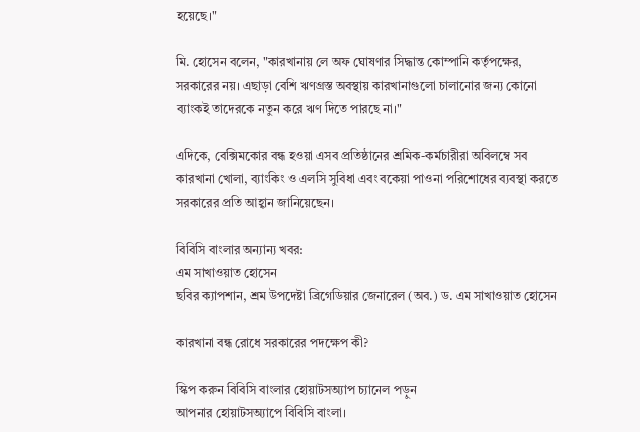হয়েছে।"

মি. হোসেন বলেন, "কারখানায় লে অফ ঘোষণার সিদ্ধান্ত কোম্পানি কর্তৃপক্ষের, সরকারের নয়। এছাড়া বেশি ঋণগ্রস্ত অবস্থায় কারখানাগুলো চালানোর জন্য কোনো ব্যাংকই তাদেরকে নতুন করে ঋণ দিতে পারছে না।"

এদিকে, বেক্সিমকোর বন্ধ হওয়া এসব প্রতিষ্ঠানের শ্রমিক-কর্মচারীরা অবিলম্বে সব কারখানা খোলা, ব্যাংকিং ও এলসি সুবিধা এবং বকেয়া পাওনা পরিশোধের ব্যবস্থা করতে সরকারের প্রতি আহ্বান জানিয়েছেন।

বিবিসি বাংলার অন্যান্য খবর:
এম সাখাওয়াত হোসেন
ছবির ক্যাপশান, শ্রম উপদেষ্টা ব্রিগেডিয়ার জেনারেল (অব.) ড. এম সাখাওয়াত হোসেন

কারখানা বন্ধ রোধে সরকারের পদক্ষেপ কী?

স্কিপ করুন বিবিসি বাংলার হোয়াটসঅ্যাপ চ্যানেল পড়ুন
আপনার হোয়াটসঅ্যাপে বিবিসি বাংলা।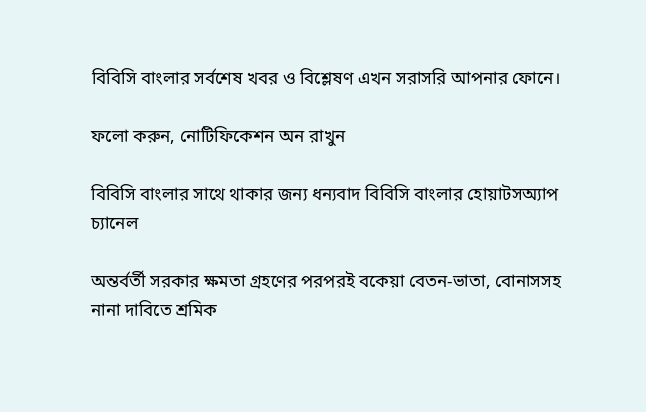বিবিসি বাংলার সর্বশেষ খবর ও বিশ্লেষণ এখন সরাসরি আপনার ফোনে।

ফলো করুন, নোটিফিকেশন অন রাখুন

বিবিসি বাংলার সাথে থাকার জন্য ধন্যবাদ বিবিসি বাংলার হোয়াটসঅ্যাপ চ্যানেল

অন্তর্বর্তী সরকার ক্ষমতা গ্রহণের পরপরই বকেয়া বেতন-ভাতা, বোনাসসহ নানা দাবিতে শ্রমিক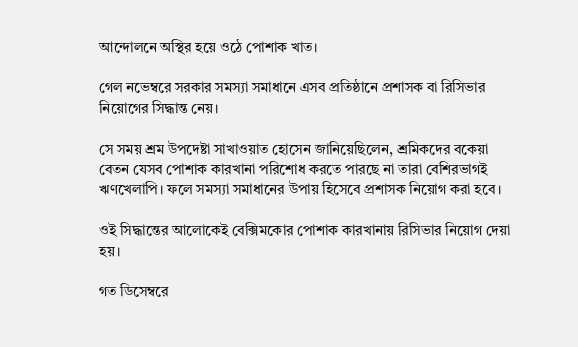আন্দোলনে অস্থির হয়ে ওঠে পোশাক খাত।

গেল নভেম্বরে সরকার সমস্যা সমাধানে এসব প্রতিষ্ঠানে প্রশাসক বা রিসিভার নিয়োগের সিদ্ধান্ত নেয়।

সে সময় শ্রম উপদেষ্টা সাখাওয়াত হোসেন জানিয়েছিলেন, শ্রমিকদের বকেয়া বেতন যেসব পোশাক কারখানা পরিশোধ করতে পারছে না তারা বেশিরভাগই ঋণখেলাপি। ফলে সমস্যা সমাধানের উপায় হিসেবে প্রশাসক নিয়োগ করা হবে।

ওই সিদ্ধান্তের আলোকেই বেক্সিমকোর পোশাক কারখানায় রিসিভার নিয়োগ দেয়া হয়।

গত ডিসেম্বরে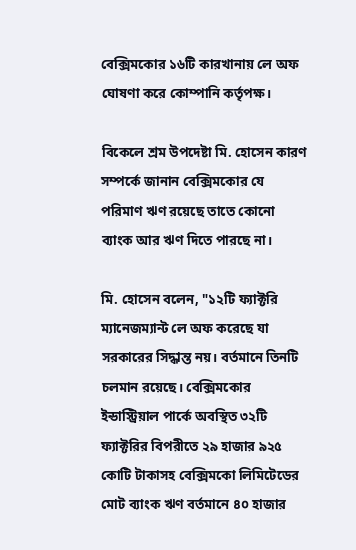বেক্সিমকোর ১৬টি কারখানায় লে অফ ঘোষণা করে কোম্পানি কর্তৃপক্ষ।

বিকেলে শ্রম উপদেষ্টা মি. হোসেন কারণ সম্পর্কে জানান বেক্সিমকোর যে পরিমাণ ঋণ রয়েছে তাতে কোনো ব্যাংক আর ঋণ দিতে পারছে না।

মি. হোসেন বলেন, "১২টি ফ্যাক্টরি ম্যানেজম্যান্ট লে অফ করেছে যা সরকারের সিদ্ধান্ত নয়। বর্তমানে তিনটি চলমান রয়েছে। বেক্সিমকোর ইন্ডাস্ট্রিয়াল পার্কে অবস্থিত ৩২টি ফ্যাক্টরির বিপরীতে ২৯ হাজার ৯২৫ কোটি টাকাসহ বেক্সিমকো লিমিটেডের মোট ব্যাংক ঋণ বর্তমানে ৪০ হাজার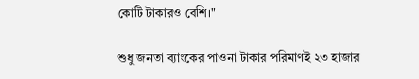কোটি টাকারও বেশি।"

শুধু জনতা ব্যাংকের পাওনা টাকার পরিমাণই ২৩ হাজার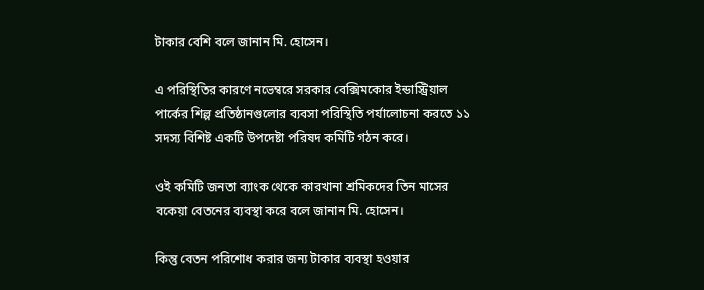টাকার বেশি বলে জানান মি. হোসেন।

এ পরিস্থিতির কারণে নভেম্বরে সরকার বেক্সিমকোর ইন্ডাস্ট্রিয়াল পার্কের শিল্প প্রতিষ্ঠানগুলোর ব্যবসা পরিস্থিতি পর্যালোচনা করতে ১১ সদস্য বিশিষ্ট একটি উপদেষ্টা পরিষদ কমিটি গঠন করে।

ওই কমিটি জনতা ব্যাংক থেকে কারখানা শ্রমিকদের তিন মাসের বকেয়া বেতনের ব্যবস্থা করে বলে জানান মি. হোসেন।

কিন্তু বেতন পরিশোধ করার জন্য টাকার ব্যবস্থা হওয়ার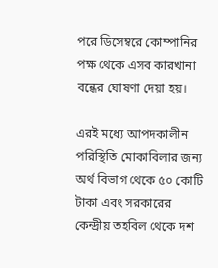পরে ডিসেম্বরে কোম্পানির পক্ষ থেকে এসব কারখানা বন্ধের ঘোষণা দেয়া হয়।

এরই মধ্যে আপদকালীন পরিস্থিতি মোকাবিলার জন্য অর্থ বিভাগ থেকে ৫০ কোটি টাকা এবং সরকারের কেন্দ্রীয় তহবিল থেকে দশ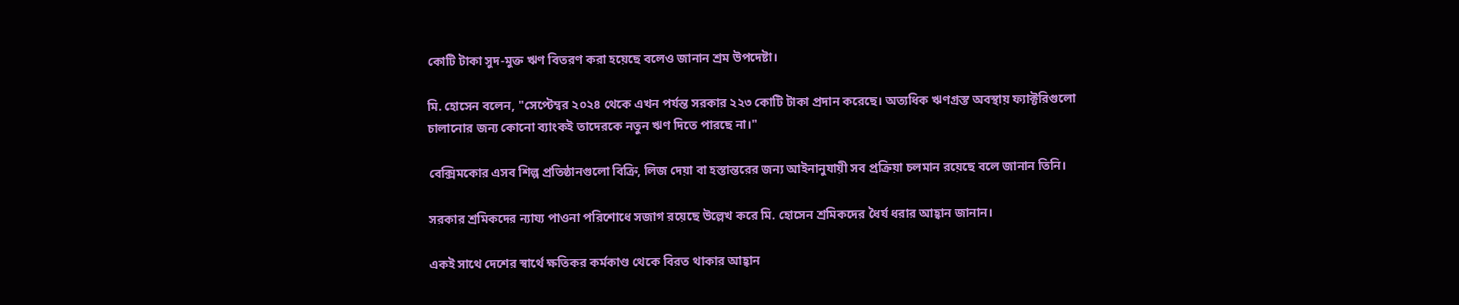কোটি টাকা সুদ-মুক্ত ঋণ বিতরণ করা হয়েছে বলেও জানান শ্রম উপদেষ্টা।

মি. হোসেন বলেন, "সেপ্টেম্বর ২০২৪ থেকে এখন পর্যন্ত সরকার ২২৩ কোটি টাকা প্রদান করেছে। অত্যধিক ঋণগ্রস্ত অবস্থায় ফ্যাক্টরিগুলো চালানোর জন্য কোনো ব্যাংকই তাদেরকে নতুন ঋণ দিতে পারছে না।"

বেক্সিমকোর এসব শিল্প প্রতিষ্ঠানগুলো বিক্রি, লিজ দেয়া বা হস্তান্তরের জন্য আইনানুযায়ী সব প্রক্রিয়া চলমান রয়েছে বলে জানান তিনি।

সরকার শ্রমিকদের ন্যায্য পাওনা পরিশোধে সজাগ রয়েছে উল্লেখ করে মি. হোসেন শ্রমিকদের ধৈর্য ধরার আহ্বান জানান।

একই সাথে দেশের স্বার্থে ক্ষতিকর কর্মকাণ্ড থেকে বিরত থাকার আহ্বান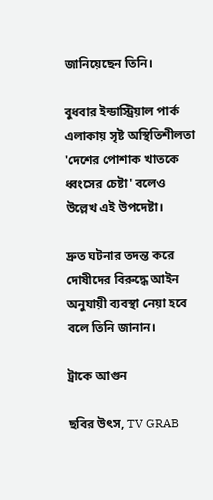জানিয়েছেন তিনি।

বুধবার ইন্ডাস্ট্রিয়াল পার্ক এলাকায় সৃষ্ট অস্থিতিশীলতা 'দেশের পোশাক খাতকে ধ্বংসের চেষ্টা' বলেও উল্লেখ এই উপদেষ্টা।

দ্রুত ঘটনার তদন্ত করে দোষীদের বিরুদ্ধে আইন অনুযায়ী ব্যবস্থা নেয়া হবে বলে তিনি জানান।

ট্রাকে আগুন

ছবির উৎস, TV GRAB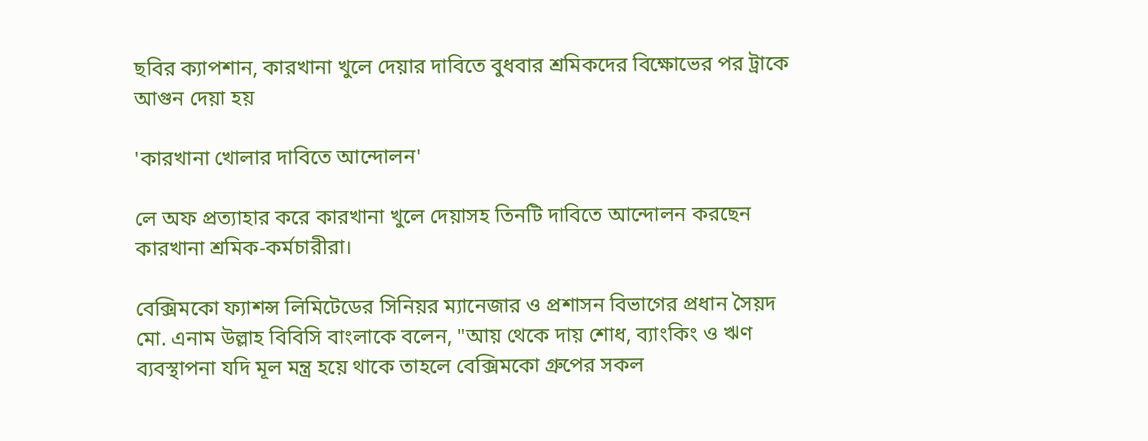ছবির ক্যাপশান, কারখানা খুলে দেয়ার দাবিতে বুধবার শ্রমিকদের বিক্ষোভের পর ট্রাকে আগুন দেয়া হয়

'কারখানা খোলার দাবিতে আন্দোলন'

লে অফ প্রত্যাহার করে কারখানা খুলে দেয়াসহ তিনটি দাবিতে আন্দোলন করছেন কারখানা শ্রমিক-কর্মচারীরা।

বেক্সিমকো ফ্যাশন্স লিমিটেডের সিনিয়র ম্যানেজার ও প্রশাসন বিভাগের প্রধান সৈয়দ মো. এনাম উল্লাহ বিবিসি বাংলাকে বলেন, "আয় থেকে দায় শোধ, ব্যাংকিং ও ঋণ ব্যবস্থাপনা যদি মূল মন্ত্র হয়ে থাকে তাহলে বেক্সিমকো গ্রুপের সকল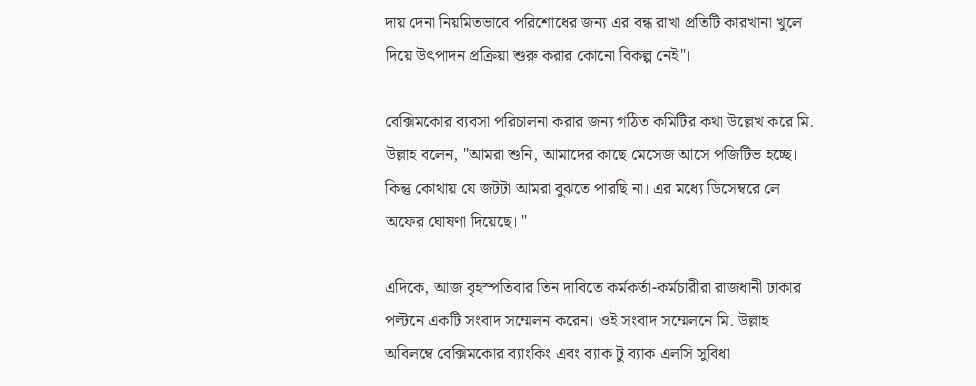দায় দেনা নিয়মিতভাবে পরিশোধের জন্য এর বন্ধ রাখা প্রতিটি কারখানা খুলে দিয়ে উৎপাদন প্রক্রিয়া শুরু করার কোনো বিকল্প নেই"।

বেক্সিমকোর ব্যবসা পরিচালনা করার জন্য গঠিত কমিটির কথা উল্লেখ করে মি. উল্লাহ বলেন, "আমরা শুনি, আমাদের কাছে মেসেজ আসে পজিটিভ হচ্ছে। কিন্তু কোথায় যে জটটা আমরা বুঝতে পারছি না। এর মধ্যে ডিসেম্বরে লে অফের ঘোষণা দিয়েছে। "

এদিকে, আজ বৃহস্পতিবার তিন দাবিতে কর্মকর্তা-কর্মচারীরা রাজধানী ঢাকার পল্টনে একটি সংবাদ সম্মেলন করেন। ওই সংবাদ সম্মেলনে মি. উল্লাহ অবিলম্বে বেক্সিমকোর ব্যাংকিং এবং ব্যাক টু ব্যাক এলসি সুবিধা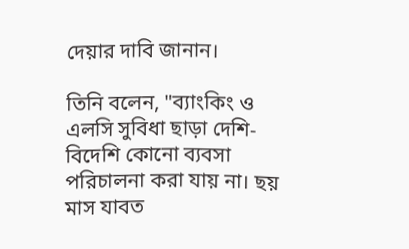দেয়ার দাবি জানান।

তিনি বলেন, "ব্যাংকিং ও এলসি সুবিধা ছাড়া দেশি- বিদেশি কোনো ব্যবসা পরিচালনা করা যায় না। ছয় মাস যাবত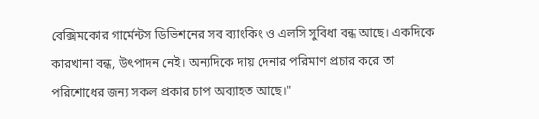বেক্সিমকোর গার্মেন্টস ডিভিশনের সব ব্যাংকিং ও এলসি সুবিধা বন্ধ আছে। একদিকে কারখানা বন্ধ, উৎপাদন নেই। অন্যদিকে দায় দেনার পরিমাণ প্রচার করে তা পরিশোধের জন্য সকল প্রকার চাপ অব্যাহত আছে।"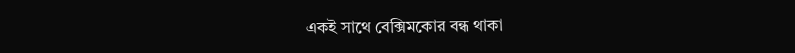একই সাথে বেক্সিমকোর বন্ধ থাকা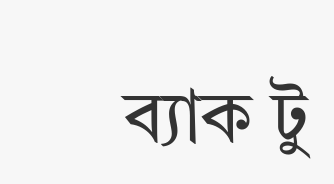ব্যাক টু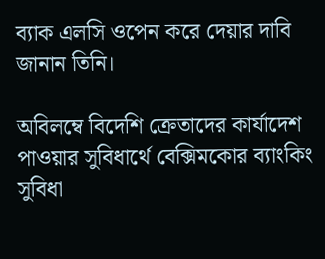ব্যাক এলসি ওপেন করে দেয়ার দাবি জানান তিনি।

অবিলম্বে বিদেশি ক্রেতাদের কার্যাদেশ পাওয়ার সুবিধার্থে বেক্সিমকোর ব্যাংকিং সুবিধা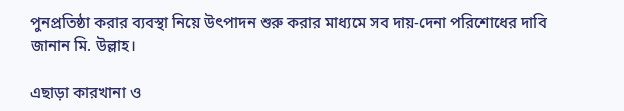পুনপ্রতিষ্ঠা করার ব্যবস্থা নিয়ে উৎপাদন শুরু করার মাধ্যমে সব দায়-দেনা পরিশোধের দাবি জানান মি. উল্লাহ।

এছাড়া কারখানা ও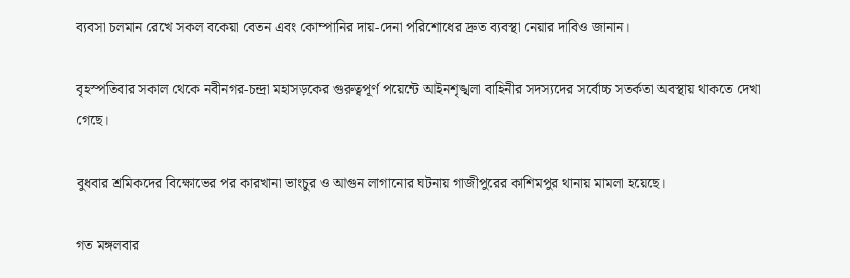ব্যবসা চলমান রেখে সকল বকেয়া বেতন এবং কোম্পানির দায়-দেনা পরিশোধের দ্রুত ব্যবস্থা নেয়ার দাবিও জানান।

বৃহস্পতিবার সকাল থেকে নবীনগর-চন্দ্রা মহাসড়কের গুরুত্বপূর্ণ পয়েন্টে আইনশৃঙ্খলা বাহিনীর সদস্যদের সর্বোচ্চ সতর্কতা অবস্থায় থাকতে দেখা গেছে।

বুধবার শ্রমিকদের বিক্ষোভের পর কারখানা ভাংচুর ও আগুন লাগানোর ঘটনায় গাজীপুরের কাশিমপুর থানায় মামলা হয়েছে।

গত মঙ্গলবার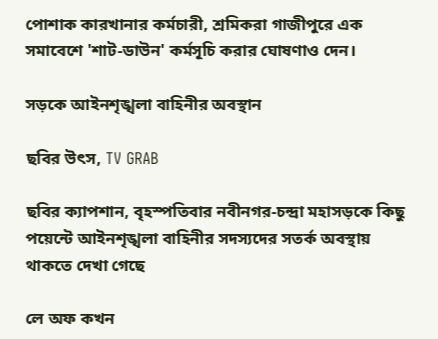পোশাক কারখানার কর্মচারী, শ্রমিকরা গাজীপুরে এক সমাবেশে 'শাট-ডাউন' কর্মসূচি করার ঘোষণাও দেন।

সড়কে আইনশৃঙ্খলা বাহিনীর অবস্থান

ছবির উৎস, TV GRAB

ছবির ক্যাপশান, বৃহস্পতিবার নবীনগর-চন্দ্রা মহাসড়কে কিছু পয়েন্টে আইনশৃঙ্খলা বাহিনীর সদস্যদের সতর্ক অবস্থায় থাকতে দেখা গেছে

লে অফ কখন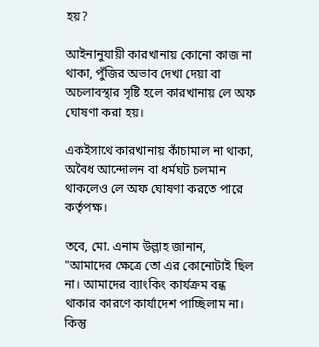হয়?

আইনানুযায়ী কারখানায় কোনো কাজ না থাকা, পুঁজির অভাব দেখা দেয়া বা অচলাবস্থার সৃষ্টি হলে কারখানায় লে অফ ঘোষণা করা হয়।

একইসাথে কারখানায় কাঁচামাল না থাকা, অবৈধ আন্দোলন বা ধর্মঘট চলমান থাকলেও লে অফ ঘোষণা করতে পারে কর্তৃপক্ষ।

তবে, মো. এনাম উল্লাহ জানান, "আমাদের ক্ষেত্রে তো এর কোনোটাই ছিল না। আমাদের ব্যাংকিং কার্যক্রম বন্ধ থাকার কারণে কার্যাদেশ পাচ্ছিলাম না। কিন্তু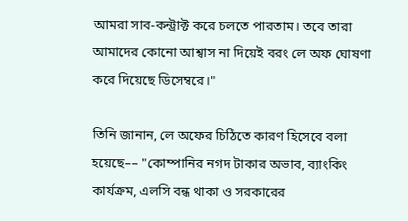আমরা সাব-কন্ট্রাক্ট করে চলতে পারতাম। তবে তারা আমাদের কোনো আশ্বাস না দিয়েই বরং লে অফ ঘোষণা করে দিয়েছে ডিসেম্বরে।"

তিনি জানান, লে অফের চিঠিতে কারণ হিসেবে বলা হয়েছে–– "কোম্পানির নগদ টাকার অভাব, ব্যাংকিং কার্যক্রম, এলসি বন্ধ থাকা ও সরকারের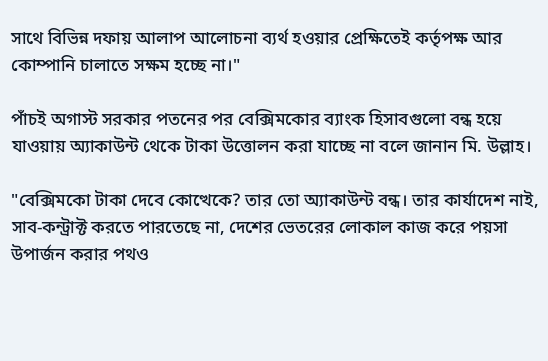সাথে বিভিন্ন দফায় আলাপ আলোচনা ব্যর্থ হওয়ার প্রেক্ষিতেই কর্তৃপক্ষ আর কোম্পানি চালাতে সক্ষম হচ্ছে না।"

পাঁচই অগাস্ট সরকার পতনের পর বেক্সিমকোর ব্যাংক হিসাবগুলো বন্ধ হয়ে যাওয়ায় অ্যাকাউন্ট থেকে টাকা উত্তোলন করা যাচ্ছে না বলে জানান মি. উল্লাহ।

"বেক্সিমকো টাকা দেবে কোত্থেকে? তার তো অ্যাকাউন্ট বন্ধ। তার কার্যাদেশ নাই, সাব-কন্ট্রাক্ট করতে পারতেছে না, দেশের ভেতরের লোকাল কাজ করে পয়সা উপার্জন করার পথও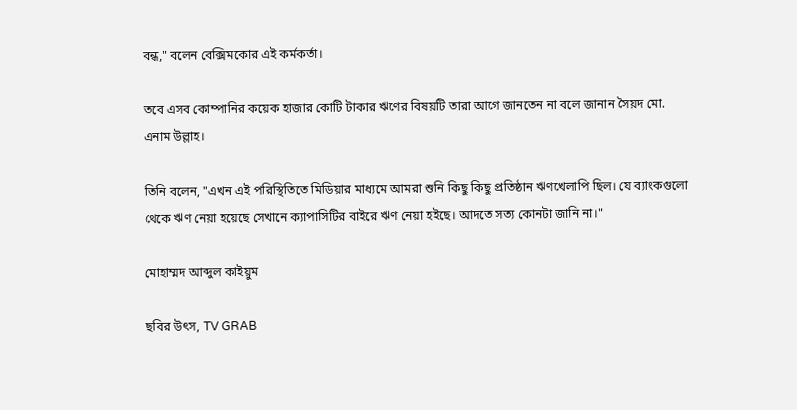বন্ধ," বলেন বেক্সিমকোর এই কর্মকর্তা।

তবে এসব কোম্পানির কয়েক হাজার কোটি টাকার ঋণের বিষয়টি তারা আগে জানতেন না বলে জানান সৈয়দ মো. এনাম উল্লাহ।

তিনি বলেন, "এখন এই পরিস্থিতিতে মিডিয়ার মাধ্যমে আমরা শুনি কিছু কিছু প্রতিষ্ঠান ঋণখেলাপি ছিল। যে ব্যাংকগুলো থেকে ঋণ নেয়া হয়েছে সেখানে ক্যাপাসিটির বাইরে ঋণ নেয়া হইছে। আদতে সত্য কোনটা জানি না।"

মোহাম্মদ আব্দুল কাইয়ুম

ছবির উৎস, TV GRAB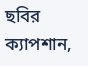ছবির ক্যাপশান,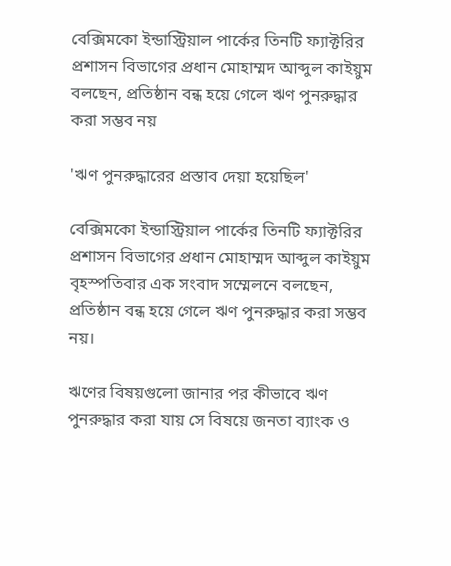বেক্সিমকো ইন্ডাস্ট্রিয়াল পার্কের তিনটি ফ্যাক্টরির প্রশাসন বিভাগের প্রধান মোহাম্মদ আব্দুল কাইয়ুম বলছেন, প্রতিষ্ঠান বন্ধ হয়ে গেলে ঋণ পুনরুদ্ধার করা সম্ভব নয়

'ঋণ পুনরুদ্ধারের প্রস্তাব দেয়া হয়েছিল'

বেক্সিমকো ইন্ডাস্ট্রিয়াল পার্কের তিনটি ফ্যাক্টরির প্রশাসন বিভাগের প্রধান মোহাম্মদ আব্দুল কাইয়ুম বৃহস্পতিবার এক সংবাদ সম্মেলনে বলছেন, প্রতিষ্ঠান বন্ধ হয়ে গেলে ঋণ পুনরুদ্ধার করা সম্ভব নয়।

ঋণের বিষয়গুলো জানার পর কীভাবে ঋণ পুনরুদ্ধার করা যায় সে বিষয়ে জনতা ব্যাংক ও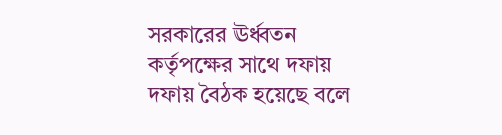সরকারের ঊর্ধ্বতন কর্তৃপক্ষের সাথে দফায় দফায় বৈঠক হয়েছে বলে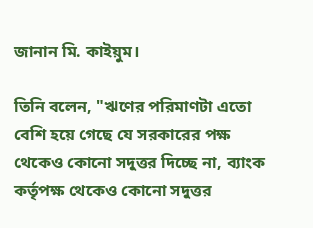জানান মি. কাইয়ুম।

তিনি বলেন, "ঋণের পরিমাণটা এতো বেশি হয়ে গেছে যে সরকারের পক্ষ থেকেও কোনো সদুত্তর দিচ্ছে না, ব্যাংক কর্তৃপক্ষ থেকেও কোনো সদুত্তর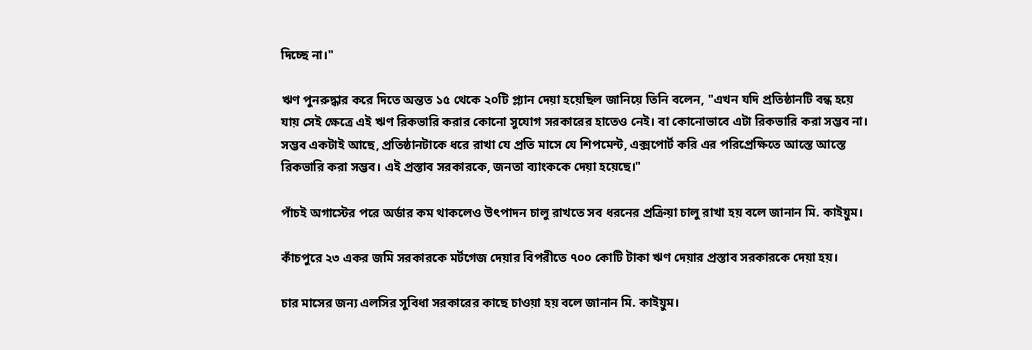দিচ্ছে না।"

ঋণ পুনরুদ্ধার করে দিতে অন্তত ১৫ থেকে ২০টি প্ল্যান দেয়া হয়েছিল জানিয়ে তিনি বলেন, "এখন যদি প্রতিষ্ঠানটি বন্ধ হয়ে যায় সেই ক্ষেত্রে এই ঋণ রিকভারি করার কোনো সুযোগ সরকারের হাতেও নেই। বা কোনোভাবে এটা রিকভারি করা সম্ভব না। সম্ভব একটাই আছে, প্রতিষ্ঠানটাকে ধরে রাখা যে প্রতি মাসে যে শিপমেন্ট, এক্সপোর্ট করি এর পরিপ্রেক্ষিতে আস্তে আস্তে রিকভারি করা সম্ভব। এই প্রস্তাব সরকারকে, জনতা ব্যাংককে দেয়া হয়েছে।"

পাঁচই অগাস্টের পরে অর্ডার কম থাকলেও উৎপাদন চালু রাখতে সব ধরনের প্রক্রিয়া চালু রাখা হয় বলে জানান মি. কাইয়ুম।

কাঁচপুরে ২৩ একর জমি সরকারকে মর্টগেজ দেয়ার বিপরীতে ৭০০ কোটি টাকা ঋণ দেয়ার প্রস্তাব সরকারকে দেয়া হয়।

চার মাসের জন্য এলসির সুবিধা সরকারের কাছে চাওয়া হয় বলে জানান মি. কাইয়ুম।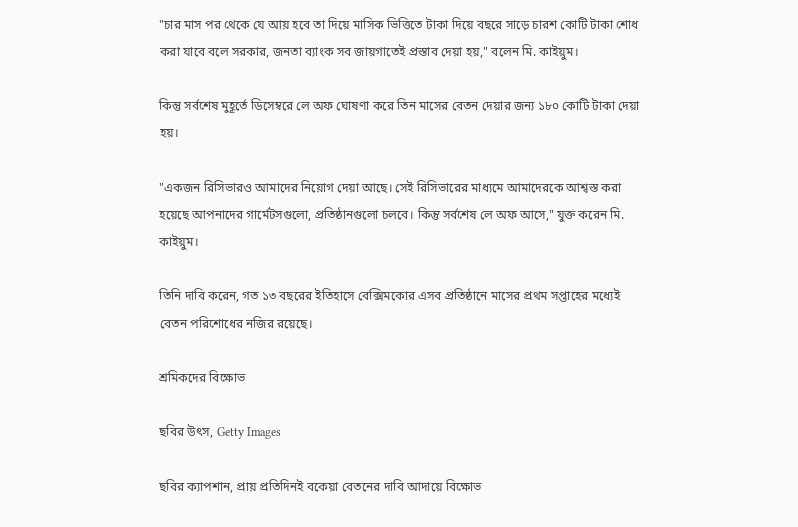"চার মাস পর থেকে যে আয় হবে তা দিয়ে মাসিক ভিত্তিতে টাকা দিয়ে বছরে সাড়ে চারশ কোটি টাকা শোধ করা যাবে বলে সরকার, জনতা ব্যাংক সব জায়গাতেই প্রস্তাব দেয়া হয়," বলেন মি. কাইয়ুম।

কিন্তু সর্বশেষ মুহূর্তে ডিসেম্বরে লে অফ ঘোষণা করে তিন মাসের বেতন দেয়ার জন্য ১৮০ কোটি টাকা দেয়া হয়।

"একজন রিসিভারও আমাদের নিয়োগ দেয়া আছে। সেই রিসিভারের মাধ্যমে আমাদেরকে আশ্বস্ত করা হয়েছে আপনাদের গার্মেটসগুলো, প্রতিষ্ঠানগুলো চলবে। কিন্তু সর্বশেষ লে অফ আসে," যুক্ত করেন মি. কাইয়ুম।

তিনি দাবি করেন, গত ১৩ বছরের ইতিহাসে বেক্সিমকোর এসব প্রতিষ্ঠানে মাসের প্রথম সপ্তাহের মধ্যেই বেতন পরিশোধের নজির রয়েছে।

শ্রমিকদের বিক্ষোভ

ছবির উৎস, Getty Images

ছবির ক্যাপশান, প্রায় প্রতিদিনই বকেয়া বেতনের দাবি আদায়ে বিক্ষোভ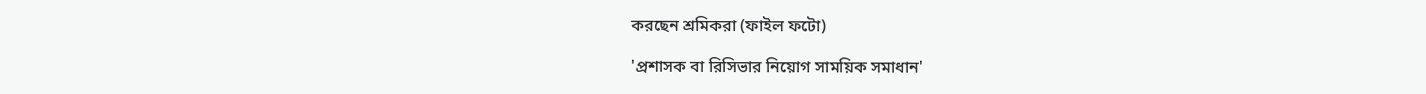করছেন শ্রমিকরা (ফাইল ফটো)

'প্রশাসক বা রিসিভার নিয়োগ সাময়িক সমাধান'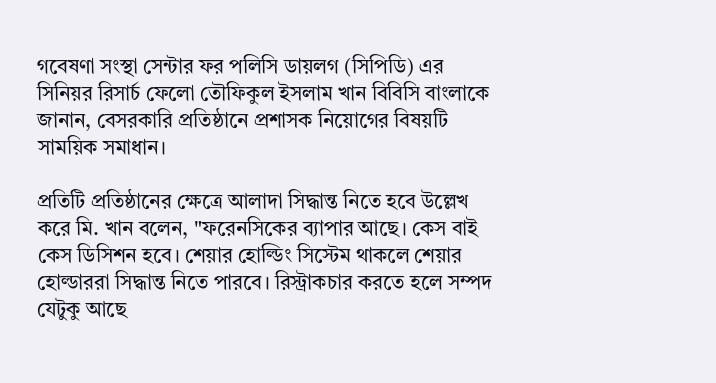গবেষণা সংস্থা সেন্টার ফর পলিসি ডায়লগ (সিপিডি) এর সিনিয়র রিসার্চ ফেলো তৌফিকুল ইসলাম খান বিবিসি বাংলাকে জানান, বেসরকারি প্রতিষ্ঠানে প্রশাসক নিয়োগের বিষয়টি সাময়িক সমাধান।

প্রতিটি প্রতিষ্ঠানের ক্ষেত্রে আলাদা সিদ্ধান্ত নিতে হবে উল্লেখ করে মি. খান বলেন, "ফরেনসিকের ব্যাপার আছে। কেস বাই কেস ডিসিশন হবে। শেয়ার হোল্ডিং সিস্টেম থাকলে শেয়ার হোল্ডাররা সিদ্ধান্ত নিতে পারবে। রিস্ট্রাকচার করতে হলে সম্পদ যেটুকু আছে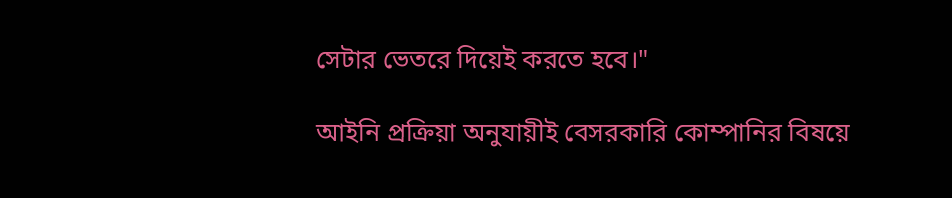সেটার ভেতরে দিয়েই করতে হবে।"

আইনি প্রক্রিয়া অনুযায়ীই বেসরকারি কোম্পানির বিষয়ে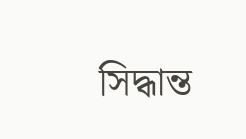সিদ্ধান্ত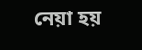নেয়া হয়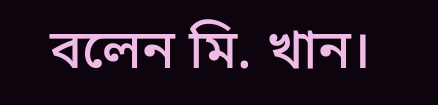বলেন মি. খান।